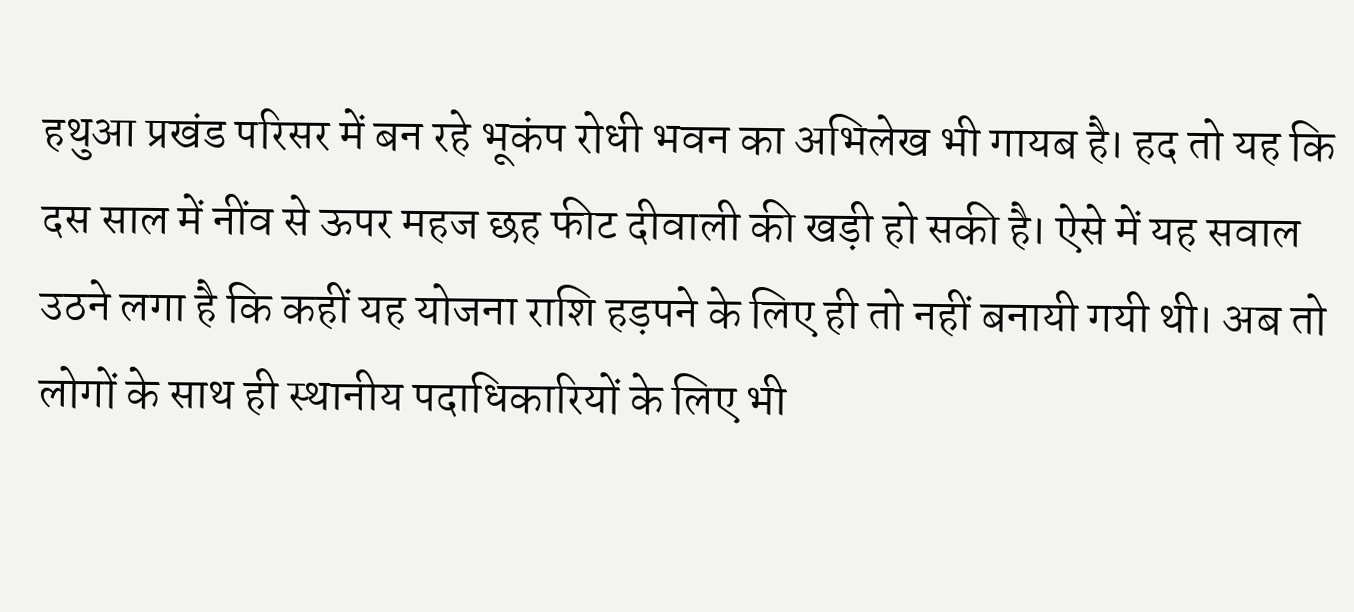हथुआ प्रखंड परिसर में बन रहे भूकंप रोधी भवन का अभिलेख भी गायब है। हद तो यह कि दस साल में नींव से ऊपर महज छह फीट दीवाली की खड़ी हो सकी है। ऐसे में यह सवाल उठने लगा है कि कहीं यह योजना राशि हड़पने के लिए ही तो नहीं बनायी गयी थी। अब तो लोगों के साथ ही स्थानीय पदाधिकारियों के लिए भी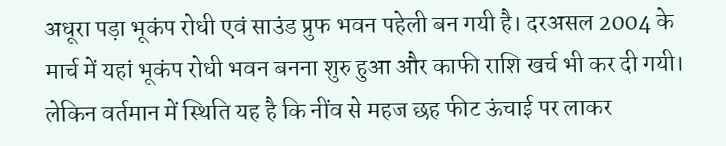अधूरा पड़ा भूकंप रोधी एवं साउंड प्रुफ भवन पहेली बन गयी है। दरअसल 2004 के मार्च में यहां भूकंप रोधी भवन बनना शुरु हुआ और काफी राशि खर्च भी कर दी गयी। लेकिन वर्तमान में स्थिति यह है कि नींव से महज छह फीट ऊंचाई पर लाकर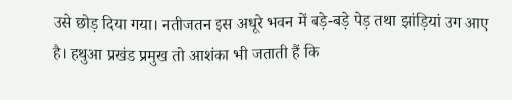उसे छोड़ दिया गया। नतीजतन इस अधूरे भवन में बड़े-बड़े पेड़ तथा झांड़ियां उग आए है। हथुआ प्रखंड प्रमुख तो आशंका भी जताती हैं कि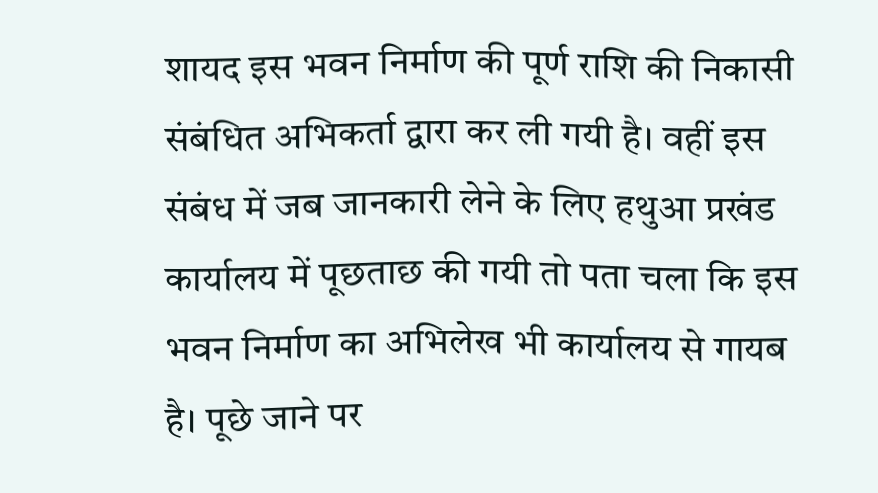शायद इस भवन निर्माण की पूर्ण राशि की निकासी संबंधित अभिकर्ता द्वारा कर ली गयी है। वहीं इस संबंध में जब जानकारी लेने के लिए हथुआ प्रखंड कार्यालय में पूछताछ की गयी तो पता चला कि इस भवन निर्माण का अभिलेख भी कार्यालय से गायब है। पूछे जाने पर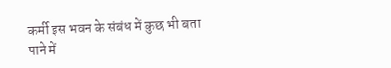कर्मी इस भवन के संबंध में कुछ भी बता पाने में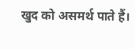खुद को असमर्थ पाते हैं।